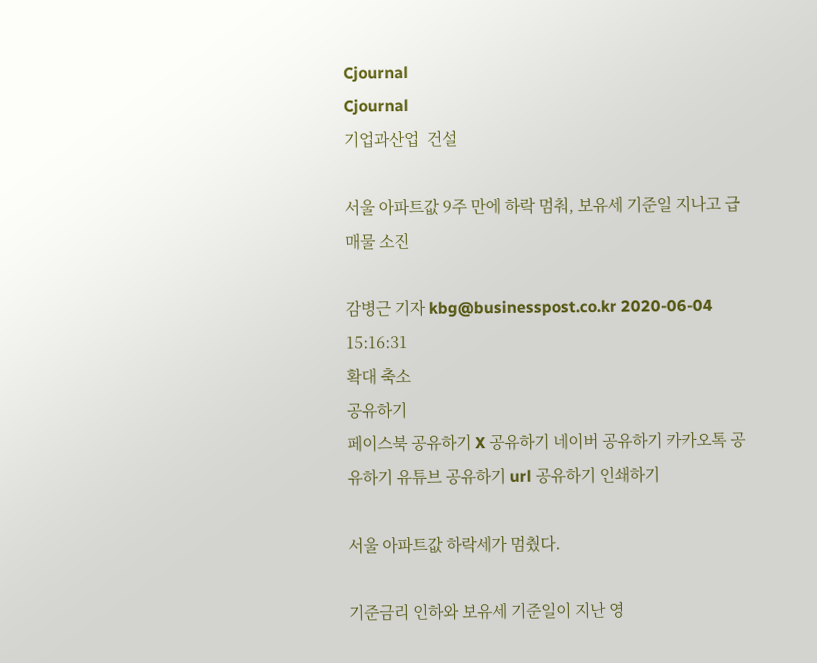Cjournal
Cjournal
기업과산업  건설

서울 아파트값 9주 만에 하락 멈춰, 보유세 기준일 지나고 급매물 소진

감병근 기자 kbg@businesspost.co.kr 2020-06-04 15:16:31
확대 축소
공유하기
페이스북 공유하기 X 공유하기 네이버 공유하기 카카오톡 공유하기 유튜브 공유하기 url 공유하기 인쇄하기

서울 아파트값 하락세가 멈췄다.

기준금리 인하와 보유세 기준일이 지난 영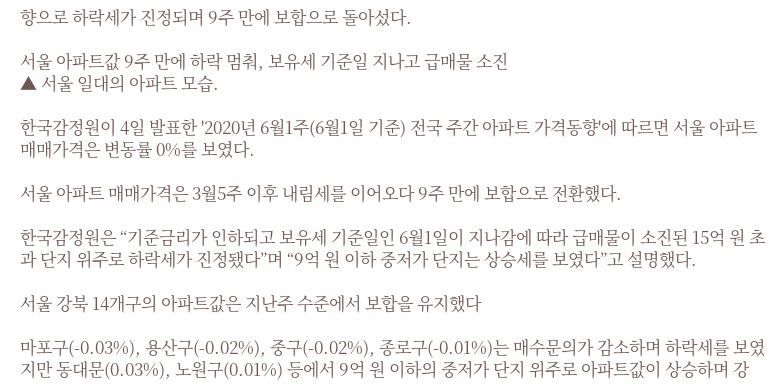향으로 하락세가 진정되며 9주 만에 보합으로 돌아섰다.

서울 아파트값 9주 만에 하락 멈춰, 보유세 기준일 지나고 급매물 소진
▲ 서울 일대의 아파트 모습.

한국감정원이 4일 발표한 '2020년 6월1주(6월1일 기준) 전국 주간 아파트 가격동향'에 따르면 서울 아파트 매매가격은 변동률 0%를 보였다.

서울 아파트 매매가격은 3월5주 이후 내림세를 이어오다 9주 만에 보합으로 전환했다.

한국감정원은 “기준금리가 인하되고 보유세 기준일인 6월1일이 지나감에 따라 급매물이 소진된 15억 원 초과 단지 위주로 하락세가 진정됐다”며 “9억 원 이하 중저가 단지는 상승세를 보였다”고 설명했다.

서울 강북 14개구의 아파트값은 지난주 수준에서 보합을 유지했다

마포구(-0.03%), 용산구(-0.02%), 중구(-0.02%), 종로구(-0.01%)는 매수문의가 감소하며 하락세를 보였지만 동대문(0.03%), 노원구(0.01%) 등에서 9억 원 이하의 중저가 단지 위주로 아파트값이 상승하며 강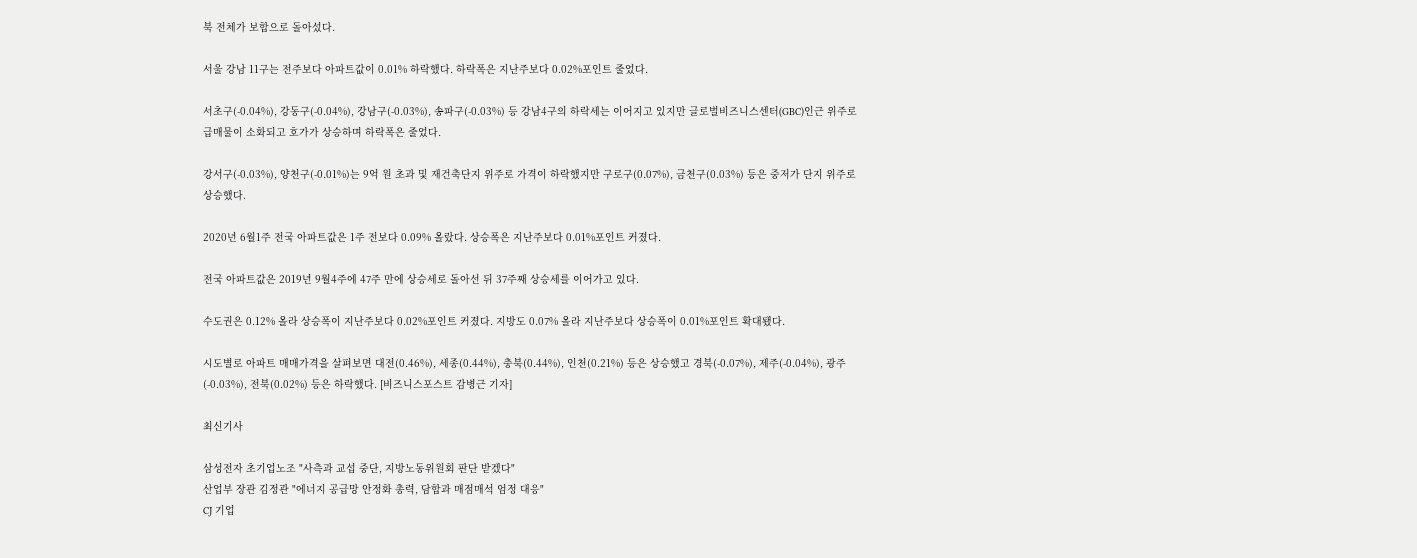북 전체가 보합으로 돌아섰다.

서울 강남 11구는 전주보다 아파트값이 0.01% 하락했다. 하락폭은 지난주보다 0.02%포인트 줄었다.

서초구(-0.04%), 강동구(-0.04%), 강남구(-0.03%), 송파구(-0.03%) 등 강남4구의 하락세는 이어지고 있지만 글로벌비즈니스센터(GBC)인근 위주로 급매물이 소화되고 호가가 상승하며 하락폭은 줄었다.

강서구(-0.03%), 양천구(-0.01%)는 9억 원 초과 및 재건축단지 위주로 가격이 하락했지만 구로구(0.07%), 금천구(0.03%) 등은 중저가 단지 위주로 상승했다.

2020년 6월1주 전국 아파트값은 1주 전보다 0.09% 올랐다. 상승폭은 지난주보다 0.01%포인트 커졌다.

전국 아파트값은 2019년 9월4주에 47주 만에 상승세로 돌아선 뒤 37주째 상승세를 이어가고 있다.

수도권은 0.12% 올라 상승폭이 지난주보다 0.02%포인트 커졌다. 지방도 0.07% 올라 지난주보다 상승폭이 0.01%포인트 확대됐다.

시도별로 아파트 매매가격을 살펴보면 대전(0.46%), 세종(0.44%), 충북(0.44%), 인천(0.21%) 등은 상승했고 경북(-0.07%), 제주(-0.04%), 광주(-0.03%), 전북(0.02%) 등은 하락했다. [비즈니스포스트 감병근 기자]

최신기사

삼성전자 초기업노조 "사측과 교섭 중단, 지방노동위원회 판단 받겠다"
산업부 장관 김정관 "에너지 공급망 안정화 총력, 담합과 매점매석 엄정 대응"
CJ 기업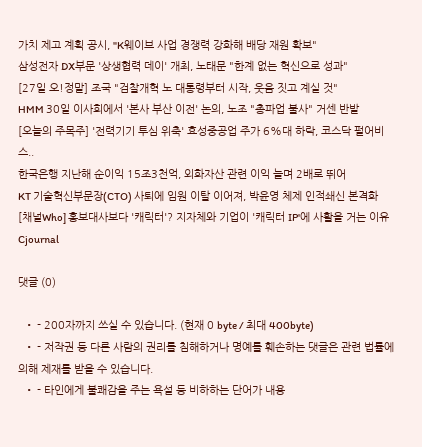가치 제고 계획 공시, "K웨이브 사업 경쟁력 강화해 배당 재원 확보"
삼성전자 DX부문 '상생협력 데이' 개최, 노태문 "한계 없는 혁신으로 성과"
[27일 오!정말] 조국 "검찰개혁 노 대통령부터 시작, 웃음 짓고 계실 것"
HMM 30일 이사회에서 '본사 부산 이전' 논의, 노조 "총파업 불사" 거센 반발
[오늘의 주목주] '전력기기 투심 위축' 효성중공업 주가 6%대 하락, 코스닥 펄어비스..
한국은행 지난해 순이익 15조3천억, 외화자산 관련 이익 늘며 2배로 뛰어
KT 기술혁신부문장(CTO) 사퇴에 임원 이탈 이어져, 박윤영 체제 인적쇄신 본격화
[채널Who] 홍보대사보다 '캐릭터'? 지자체와 기업이 '캐릭터 IP'에 사활을 거는 이유
Cjournal

댓글 (0)

  • - 200자까지 쓰실 수 있습니다. (현재 0 byte / 최대 400byte)
  • - 저작권 등 다른 사람의 권리를 침해하거나 명예를 훼손하는 댓글은 관련 법률에 의해 제재를 받을 수 있습니다.
  • - 타인에게 불쾌감을 주는 욕설 등 비하하는 단어가 내용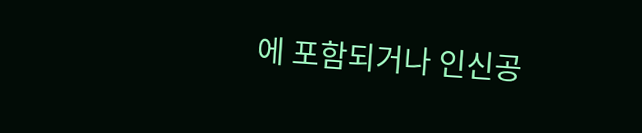에 포함되거나 인신공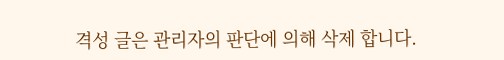격성 글은 관리자의 판단에 의해 삭제 합니다.